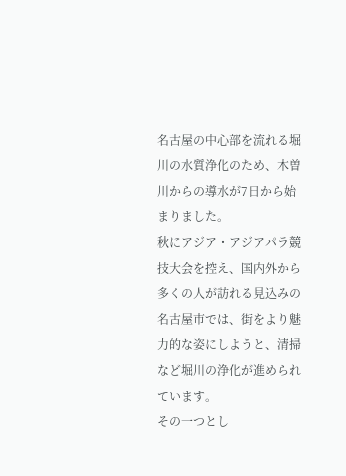名古屋の中心部を流れる堀川の水質浄化のため、木曽川からの導水が7日から始まりました。
秋にアジア・アジアパラ競技大会を控え、国内外から多くの人が訪れる見込みの名古屋市では、街をより魅力的な姿にしようと、清掃など堀川の浄化が進められています。
その一つとし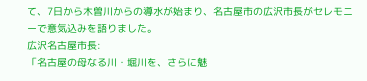て、7日から木曽川からの導水が始まり、名古屋市の広沢市長がセレモニーで意気込みを語りました。
広沢名古屋市長:
「名古屋の母なる川・堀川を、さらに魅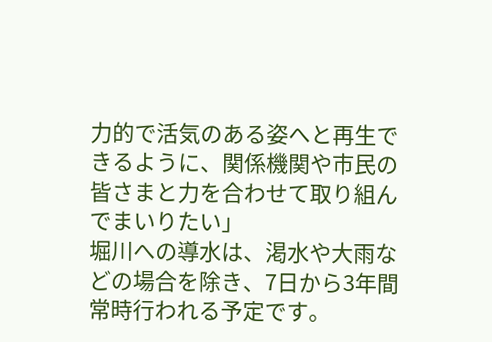力的で活気のある姿へと再生できるように、関係機関や市民の皆さまと力を合わせて取り組んでまいりたい」
堀川への導水は、渇水や大雨などの場合を除き、7日から3年間常時行われる予定です。